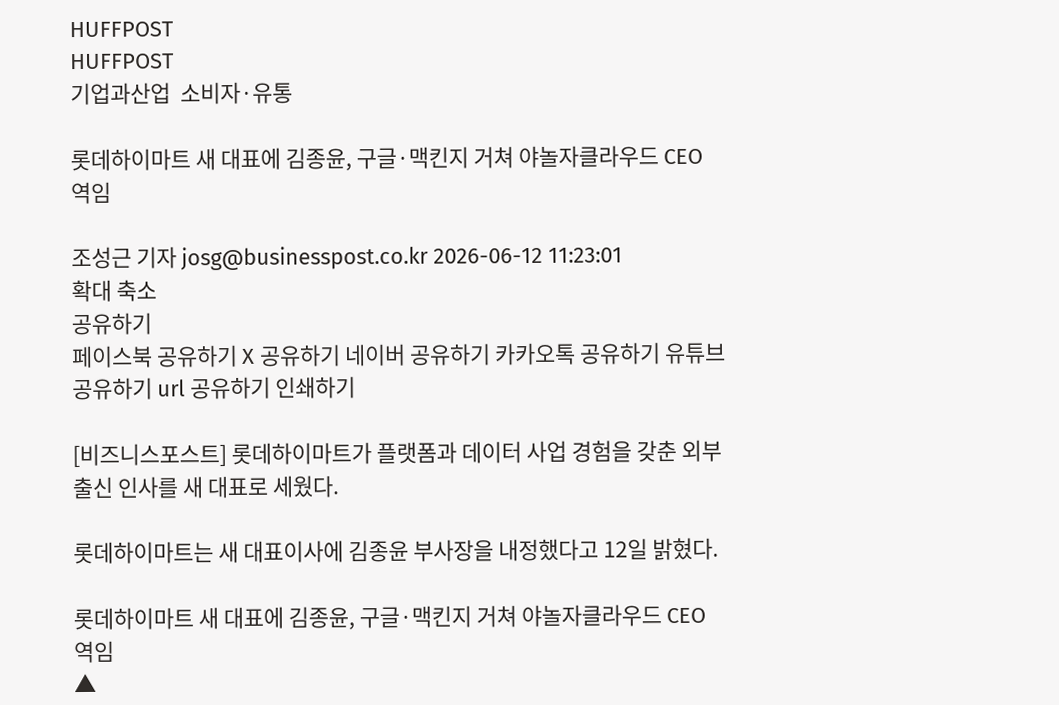HUFFPOST
HUFFPOST
기업과산업  소비자·유통

롯데하이마트 새 대표에 김종윤, 구글·맥킨지 거쳐 야놀자클라우드 CEO 역임

조성근 기자 josg@businesspost.co.kr 2026-06-12 11:23:01
확대 축소
공유하기
페이스북 공유하기 X 공유하기 네이버 공유하기 카카오톡 공유하기 유튜브 공유하기 url 공유하기 인쇄하기

[비즈니스포스트] 롯데하이마트가 플랫폼과 데이터 사업 경험을 갖춘 외부 출신 인사를 새 대표로 세웠다.

롯데하이마트는 새 대표이사에 김종윤 부사장을 내정했다고 12일 밝혔다.

롯데하이마트 새 대표에 김종윤, 구글·맥킨지 거쳐 야놀자클라우드 CEO 역임
▲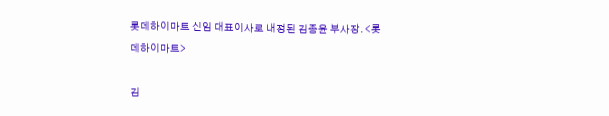롯데하이마트 신임 대표이사로 내정된 김종윤 부사장. <롯데하이마트>

김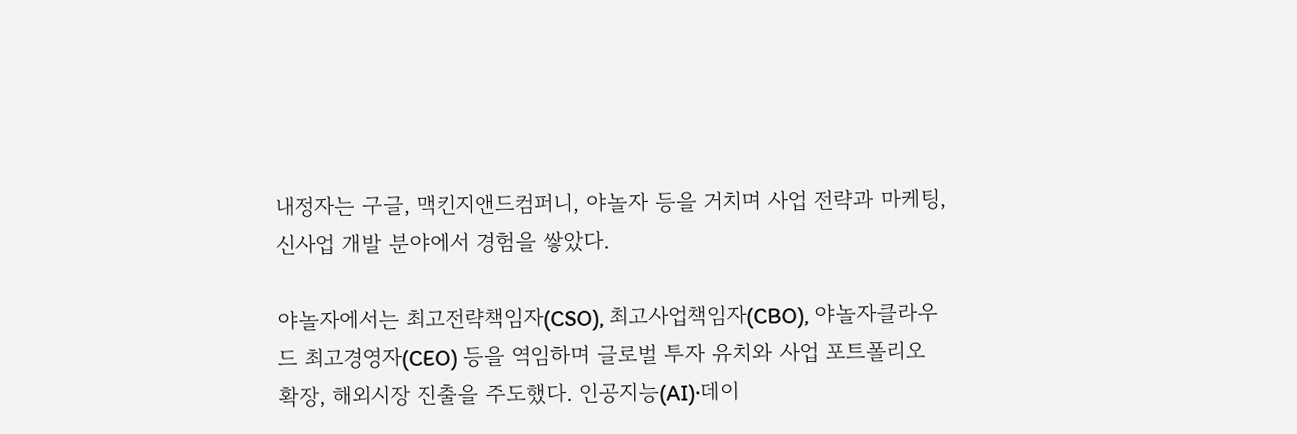내정자는 구글, 맥킨지앤드컴퍼니, 야놀자 등을 거치며 사업 전략과 마케팅, 신사업 개발 분야에서 경험을 쌓았다.

야놀자에서는 최고전략책임자(CSO), 최고사업책임자(CBO), 야놀자클라우드 최고경영자(CEO) 등을 역임하며 글로벌 투자 유치와 사업 포트폴리오 확장, 해외시장 진출을 주도했다. 인공지능(AI)·데이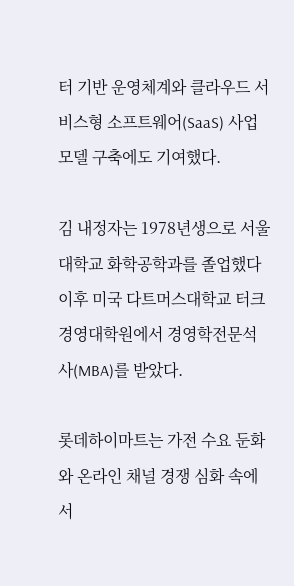터 기반 운영체계와 클라우드 서비스형 소프트웨어(SaaS) 사업 모델 구축에도 기여했다.

김 내정자는 1978년생으로 서울대학교 화학공학과를 졸업했다 이후 미국 다트머스대학교 터크 경영대학원에서 경영학전문석사(MBA)를 받았다.

롯데하이마트는 가전 수요 둔화와 온라인 채널 경쟁 심화 속에서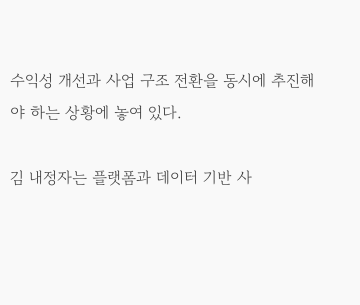수익성 개선과 사업 구조 전환을 동시에 추진해야 하는 상황에 놓여 있다.

김 내정자는 플랫폼과 데이터 기반 사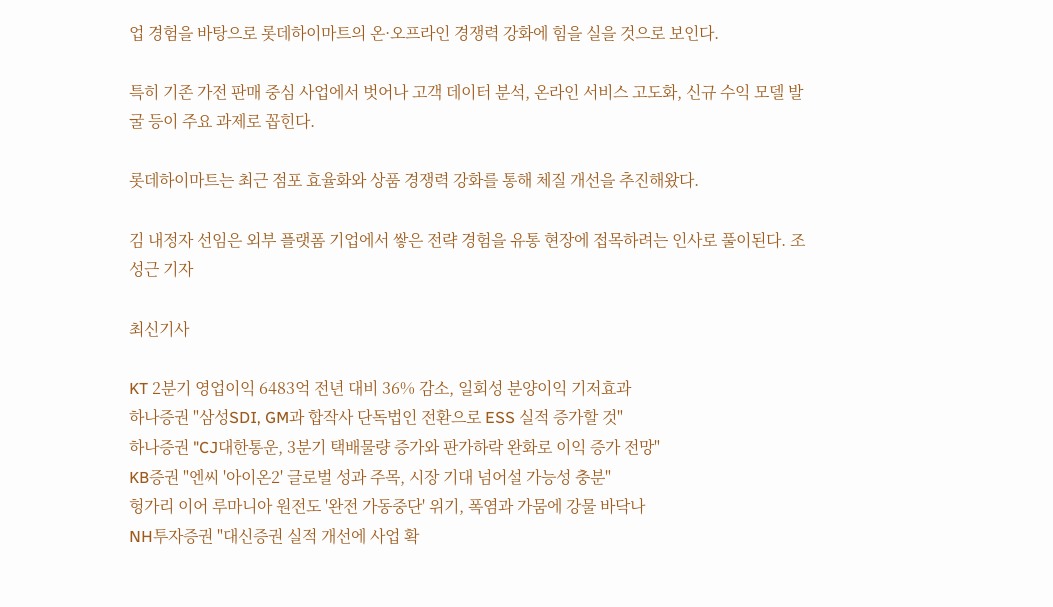업 경험을 바탕으로 롯데하이마트의 온·오프라인 경쟁력 강화에 힘을 실을 것으로 보인다.

특히 기존 가전 판매 중심 사업에서 벗어나 고객 데이터 분석, 온라인 서비스 고도화, 신규 수익 모델 발굴 등이 주요 과제로 꼽힌다.

롯데하이마트는 최근 점포 효율화와 상품 경쟁력 강화를 통해 체질 개선을 추진해왔다.

김 내정자 선임은 외부 플랫폼 기업에서 쌓은 전략 경험을 유통 현장에 접목하려는 인사로 풀이된다. 조성근 기자

최신기사

KT 2분기 영업이익 6483억 전년 대비 36% 감소, 일회성 분양이익 기저효과
하나증권 "삼성SDI, GM과 합작사 단독법인 전환으로 ESS 실적 증가할 것"
하나증권 "CJ대한통운, 3분기 택배물량 증가와 판가하락 완화로 이익 증가 전망"
KB증권 "엔씨 '아이온2' 글로벌 성과 주목, 시장 기대 넘어설 가능성 충분"
헝가리 이어 루마니아 원전도 '완전 가동중단' 위기, 폭염과 가뭄에 강물 바닥나
NH투자증권 "대신증권 실적 개선에 사업 확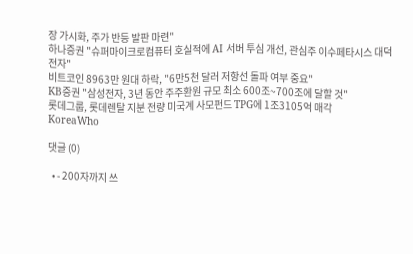장 가시화, 주가 반등 발판 마련"
하나증권 "슈퍼마이크로컴퓨터 호실적에 AI 서버 투심 개선, 관심주 이수페타시스 대덕전자"
비트코인 8963만 원대 하락, "6만5천 달러 저항선 돌파 여부 중요"
KB증권 "삼성전자, 3년 동안 주주환원 규모 최소 600조~700조에 달할 것"
롯데그룹, 롯데렌탈 지분 전량 미국계 사모펀드 TPG에 1조3105억 매각
KoreaWho

댓글 (0)

  • - 200자까지 쓰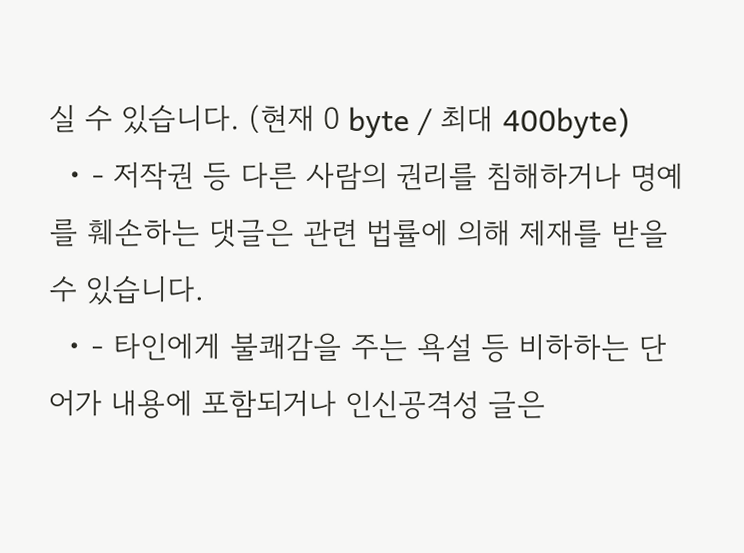실 수 있습니다. (현재 0 byte / 최대 400byte)
  • - 저작권 등 다른 사람의 권리를 침해하거나 명예를 훼손하는 댓글은 관련 법률에 의해 제재를 받을 수 있습니다.
  • - 타인에게 불쾌감을 주는 욕설 등 비하하는 단어가 내용에 포함되거나 인신공격성 글은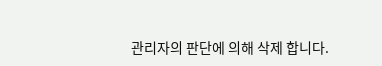관리자의 판단에 의해 삭제 합니다.